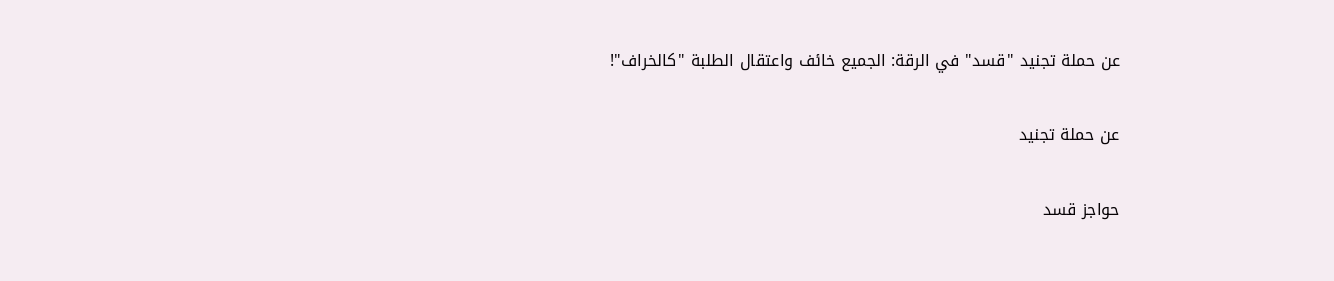عن حملة تجنيد "قسد" في الرقة: الجميع خائف واعتقال الطلبة "كالخراف"!

عن حملة تجنيد

حواجز قسد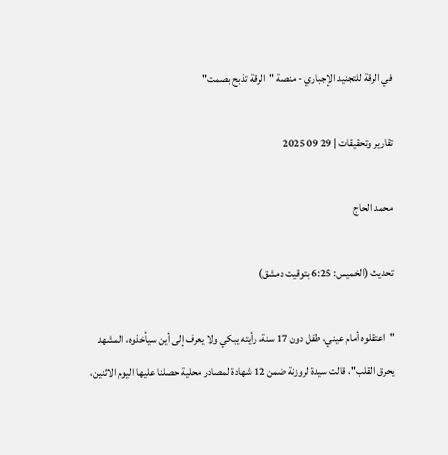في الرقة للتجنيد الإجباري - منصة "الرقة تذبح بصمت"

تقارير وتحقيقات | 29 09 2025

محمد الحاج

تحديث (الخميس: 6:25 بتوقيت دمشق)

"اعتقلوه أمام عيني، طفل دون 17 سنة، رأيته يبكي ولا يعرف إلى أين سيأخذوه، المشهد يحرق القلب"، قالت سيدة لروزنة ضمن 12 شهادة لمصادر محلية حصلنا عليها اليوم الاثنين،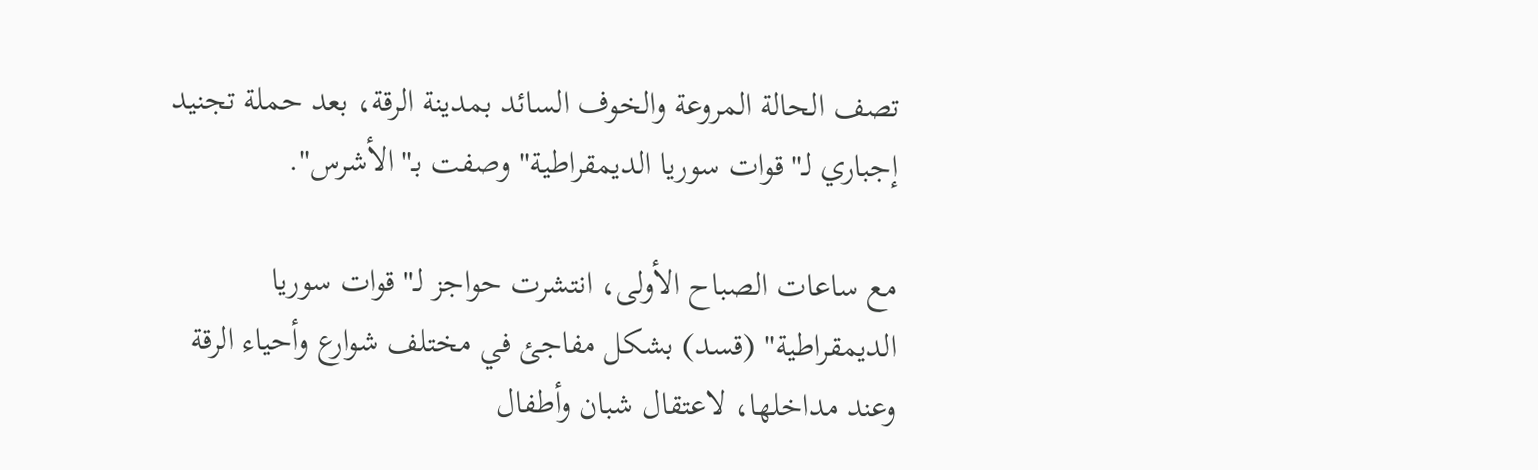تصف الحالة المروعة والخوف السائد بمدينة الرقة، بعد حملة تجنيد إجباري لـ"قوات سوريا الديمقراطية" وصفت بـ"الأشرس".

مع ساعات الصباح الأولى، انتشرت حواجز لـ"قوات سوريا الديمقراطية" (قسد) بشكل مفاجئ في مختلف شوارع وأحياء الرقة وعند مداخلها، لاعتقال شبان وأطفال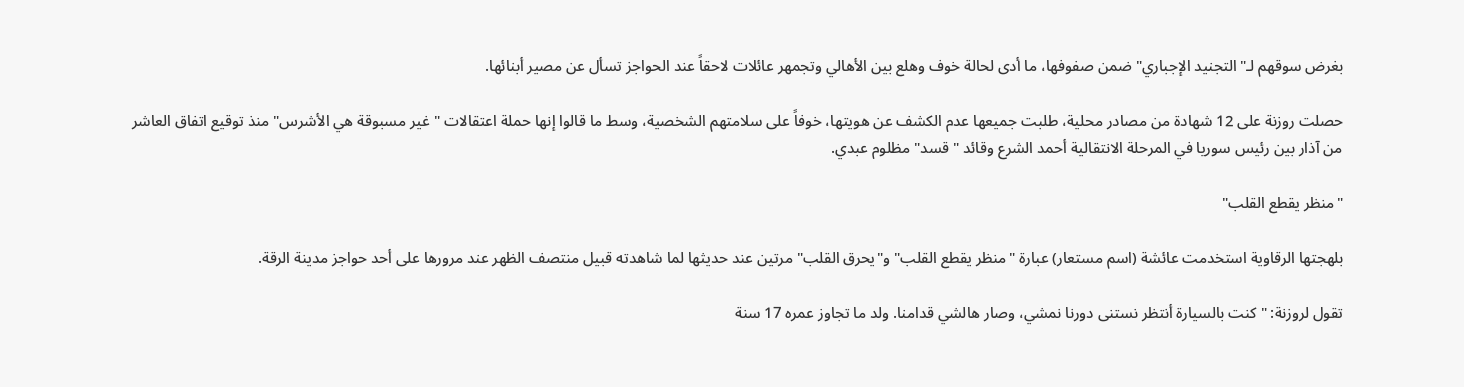بغرض سوقهم لـ"التجنيد الإجباري" ضمن صفوفها، ما أدى لحالة خوف وهلع بين الأهالي وتجمهر عائلات لاحقاً عند الحواجز تسأل عن مصير أبنائها.

حصلت روزنة على 12 شهادة من مصادر محلية، طلبت جميعها عدم الكشف عن هويتها، خوفاً على سلامتهم الشخصية، وسط ما قالوا إنها حملة اعتقالات "غير مسبوقة هي الأشرس" منذ توقيع اتفاق العاشر من آذار بين رئيس سوريا في المرحلة الانتقالية أحمد الشرع وقائد "قسد" مظلوم عبدي.

"منظر يقطع القلب"

بلهجتها الرقاوية استخدمت عائشة (اسم مستعار) عبارة "منظر يقطع القلب" و"يحرق القلب" مرتين عند حديثها لما شاهدته قبيل منتصف الظهر عند مرورها على أحد حواجز مدينة الرقة.

تقول لروزنة: "كنت بالسيارة أنتظر نستنى دورنا نمشي، وصار هالشي قدامنا. ولد ما تجاوز عمره 17 سنة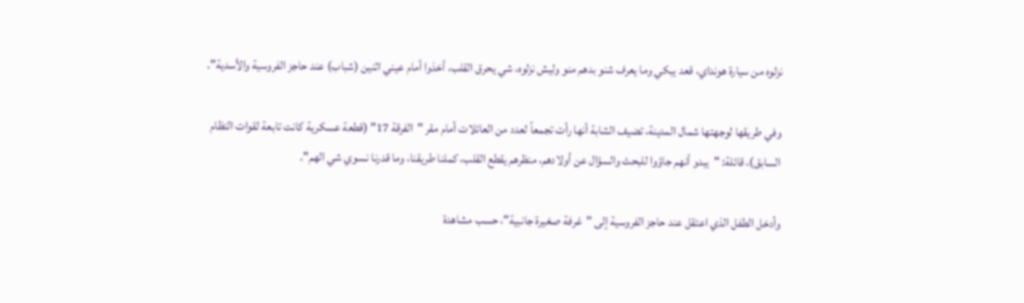نزلوه من سيارة هونداي، قعد يبكي وما يعرف شنو بدهم منو وليش نزلوه، شي يحرق القلب، أخذوا أمام عيني اثنين (شباب) عند حاجز الفروسية والأسدية".

وفي طريقها لوجهتها شمال المدينة، تضيف الشابة أنها رأت تجمعاً لعدد من العائلات أمام مقر "الفرقة 17" (قطعة عسكرية كانت تابعة لقوات النظام السابق)، قائلة: "يبدو أنهم جاؤوا للبحث والسؤال عن أولادهم، منظرهم يقطع القلب، كملنا طريقنا، وما قدرنا نسوي شي الهم".

وأدخل الطفل الذي اعتقل عند حاجز الفروسية إلى "غرفة صغيرة جانبية"، حسب مشاهدة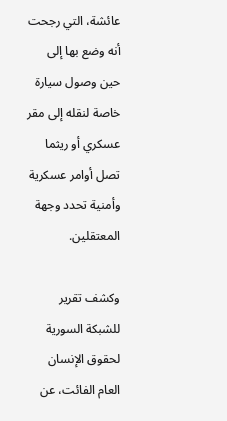عائشة، التي رجحت أنه وضع بها إلى حين وصول سيارة خاصة لنقله إلى مقر عسكري أو ريثما تصل أوامر عسكرية وأمنية تحدد وجهة المعتقلين.

وكشف تقرير للشبكة السورية لحقوق الإنسان العام الفائت، عن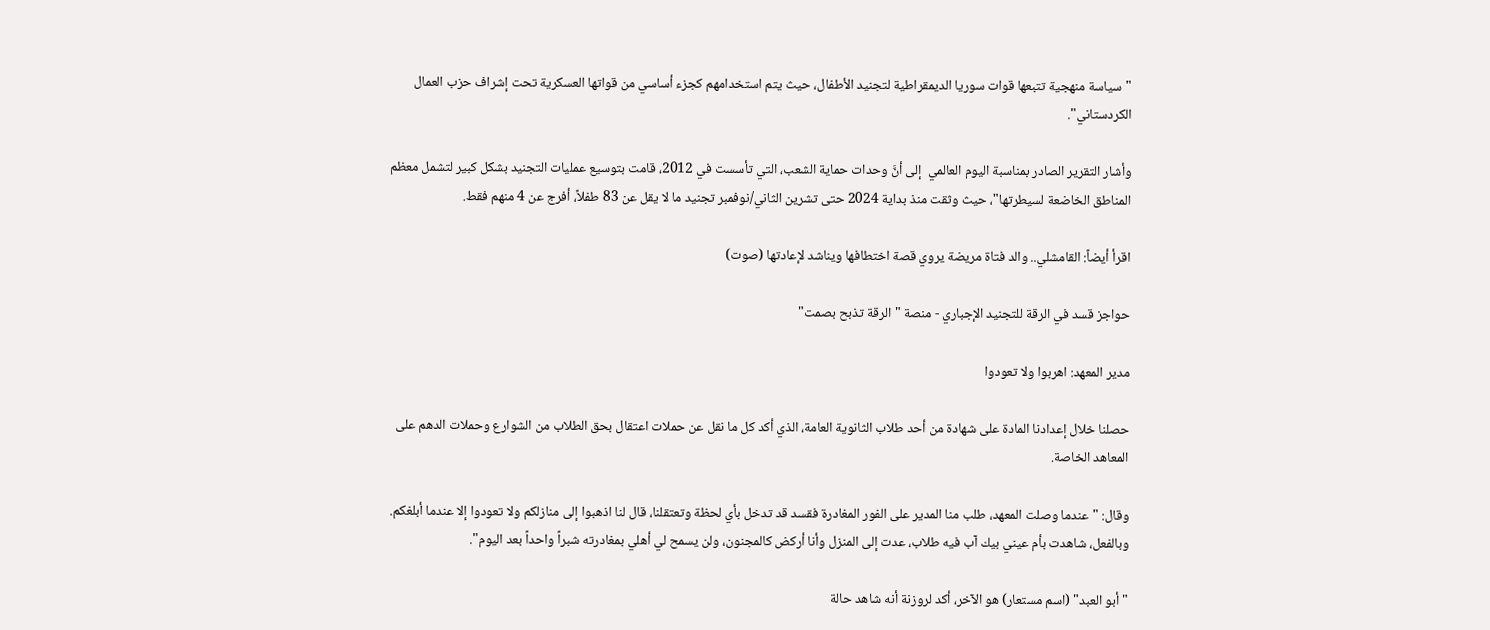"سياسة منهجية تتبعها قوات سوريا الديمقراطية لتجنيد الأطفال، حيث يتم استخدامهم كجزء أساسي من قواتها العسكرية تحت إشراف حزب العمال الكردستاني".

وأشار التقرير الصادر بمناسبة اليوم العالمي  إلى أنَّ وحدات حماية الشعب، التي تأسست في 2012، قامت بتوسيع عمليات التجنيد بشكل كبير لتشمل معظم المناطق الخاضعة لسيطرتها"، حيث وثقت منذ بداية 2024 حتى تشرين الثاني/نوفمبر تجنيد ما لا يقل عن 83 طفلاً، أفرج عن 4 منهم فقط.

اقرأ أيضاً: القامشلي.. والد فتاة مريضة يروي قصة اختطافها ويناشد لإعادتها (صوت)

حواجز قسد في الرقة للتجنيد الإجباري - منصة "الرقة تذبح بصمت"

مدير المعهد: اهربوا ولا تعودوا

حصلنا خلال إعدادنا المادة على شهادة من أحد طلاب الثانوية العامة، الذي أكد كل ما نقل عن حملات اعتقال بحق الطلاب من الشوارع وحملات الدهم على المعاهد الخاصة.

وقال: "عندما وصلت المعهد، طلب منا المدير على الفور المغادرة فقسد قد تدخل بأي لحظة وتعتقلنا، قال لنا اذهبوا إلى منازلكم ولا تعودوا إلا عندما أبلغكم. وبالفعل، شاهدت بأم عيني بيك آب فيه طلاب، عدت إلى المنزل وأنا أركض كالمجنون، ولن يسمح لي أهلي بمغادرته شبراً واحداً بعد اليوم".

"أبو العبد" (اسم مستعار) هو الآخر، أكد لروزنة أنه شاهد حالة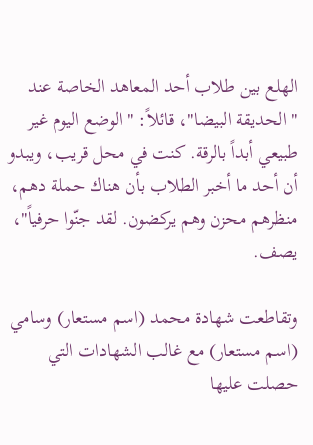الهلع بين طلاب أحد المعاهد الخاصة عند "الحديقة البيضا"، قائلاً: "الوضع اليوم غير طبيعي أبداً بالرقة. كنت في محل قريب، ويبدو أن أحد ما أخبر الطلاب بأن هناك حملة دهم، منظرهم محزن وهم يركضون. لقد جنّوا حرفياً"، يصف.

وتقاطعت شهادة محمد (اسم مستعار) وسامي (اسم مستعار) مع غالب الشهادات التي حصلت عليها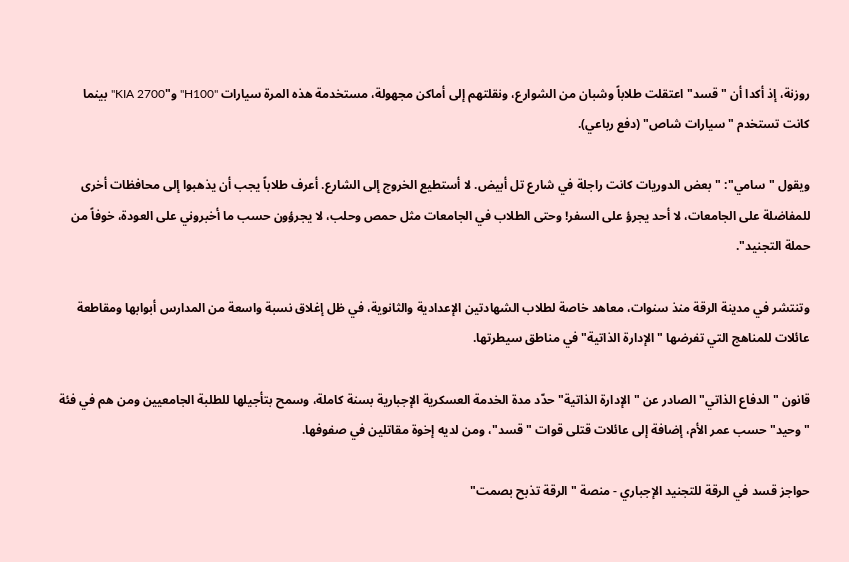روزنة، إذ أكدا أن "قسد" اعتقلت طلاباً وشبان من الشوارع، ونقلتهم إلى أماكن مجهولة، مستخدمة هذه المرة سيارات "H100" و"KIA 2700" بينما كانت تستخدم "سيارات شاص" (دفع رباعي).

ويقول "سامي": "بعض الدوريات كانت راجلة في شارع تل أبيض. لا أستطيع الخروج إلى الشارع. أعرف طلاباً يجب أن يذهبوا إلى محافظات أخرى للمفاضلة على الجامعات، لا أحد يجرؤ على السفر! وحتى الطلاب في الجامعات مثل حمص وحلب، لا يجرؤون حسب ما أخبروني على العودة، خوفاً من حملة التجنيد".

وتنتشر في مدينة الرقة منذ سنوات، معاهد خاصة لطلاب الشهادتين الإعدادية والثانوية، في ظل إغلاق نسبة واسعة من المدارس أبوابها ومقاطعة عائلات للمناهج التي تفرضها "الإدارة الذاتية" في مناطق سيطرتها.

قانون "الدفاع الذاتي" الصادر عن "الإدارة الذاتية" حدّد مدة الخدمة العسكرية الإجبارية بسنة كاملة، وسمح بتأجيلها للطلبة الجامعيين ومن هم في فئة "وحيد" حسب عمر الأم، إضافة إلى عائلات قتلى قوات "قسد"، ومن لديه إخوة مقاتلين في صفوفها.

حواجز قسد في الرقة للتجنيد الإجباري - منصة "الرقة تذبح بصمت"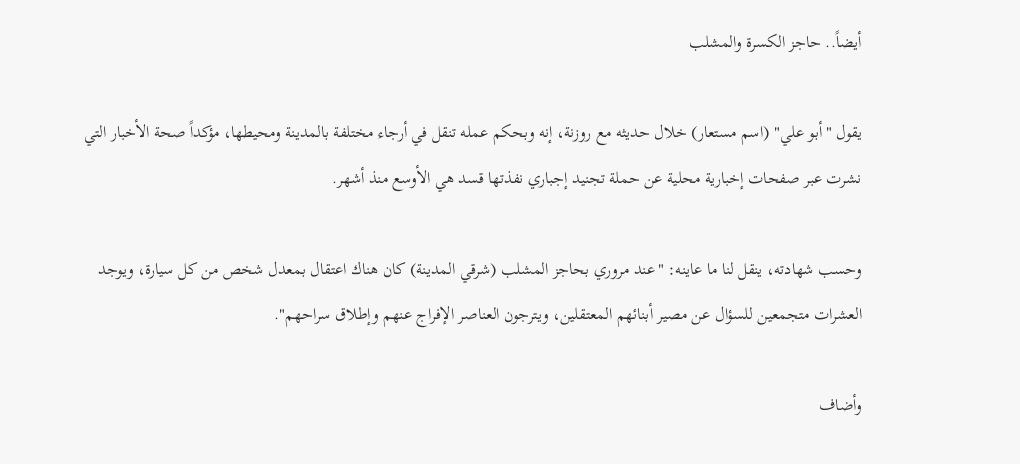أيضاً.. حاجز الكسرة والمشلب

يقول "أبو علي" (اسم مستعار) خلال حديثه مع روزنة، إنه وبحكم عمله تنقل في أرجاء مختلفة بالمدينة ومحيطها، مؤكداً صحة الأخبار التي نشرت عبر صفحات إخبارية محلية عن حملة تجنيد إجباري نفذتها قسد هي الأوسع منذ أشهر.

وحسب شهادته، ينقل لنا ما عاينه: "عند مروري بحاجز المشلب (شرقي المدينة) كان هناك اعتقال بمعدل شخص من كل سيارة، ويوجد العشرات متجمعين للسؤال عن مصير أبنائهم المعتقلين، ويترجون العناصر الإفراج عنهم وإطلاق سراحهم".

وأضاف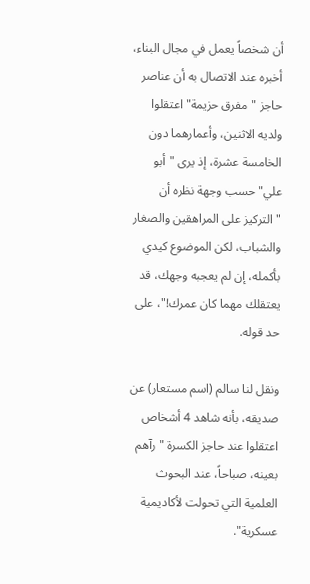أن شخصاً يعمل في مجال البناء، أخبره عند الاتصال به أن عناصر حاجز "مفرق حزيمة" اعتقلوا ولديه الاثنين، وأعمارهما دون الخامسة عشرة، إذ يرى "أبو علي" حسب وجهة نظره أن "التركيز على المراهقين والصغار والشباب، لكن الموضوع كيدي بأكمله، إن لم يعجبه وجهك، قد يعتقلك مهما كان عمرك!"، على حد قوله.

ونقل لنا سالم (اسم مستعار) عن صديقه، بأنه شاهد 4 أشخاص اعتقلوا عند حاجز الكسرة "رآهم بعينه، صباحاً، عند البحوث العلمية التي تحولت لأكاديمية عسكرية".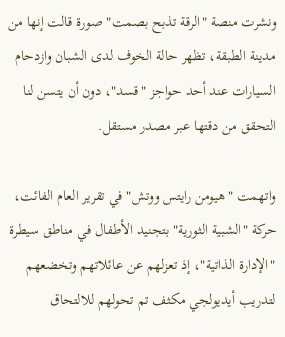ونشرت منصة "الرقة تذبح بصمت" صورة قالت إنها من مدينة الطبقة، تظهر حالة الخوف لدى الشبان وازدحام السيارات عند أحد حواجز "قسد"، دون أن يتسن لنا التحقق من دقتها عبر مصدر مستقل.

واتهمت "هيومن رايتس ووتش" في تقرير العام الفائت، حركة "الشبية الثورية" بتجنيد الأطفال في مناطق سيطرة "الإدارة الذاتية"، إذ تعزلهم عن عائلاتهم وتخضعهم لتدريب أيديولجي مكثف تم تحولهم للالتحاق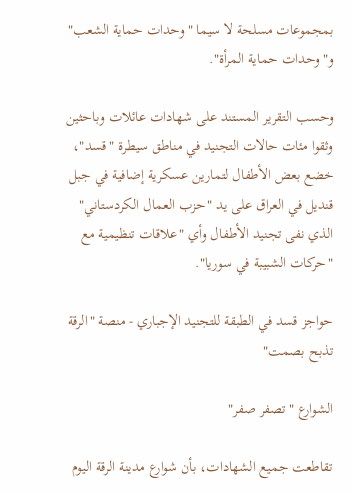بمجموعات مسلحة لا سيما "وحدات حماية الشعب" و"وحدات حماية المرأة".

وحسب التقرير المستند على شهادات عائلات وباحثين وثقوا مئات حالات التجنيد في مناطق سيطرة "قسد"، خضع بعض الأطفال لتمارين عسكرية إضافية في جبل قنديل في العراق على يد "حزب العمال الكردستاني" الذي نفى تجنيد الأطفال وأي "علاقات تنظيمية مع "حركات الشبيبة في سوريا".

حواجز قسد في الطبقة للتجنيد الإجباري - منصة "الرقة تذبح بصمت"

الشوارع "تصفر صفر"

تقاطعت جميع الشهادات، بأن شوارع مدينة الرقة اليوم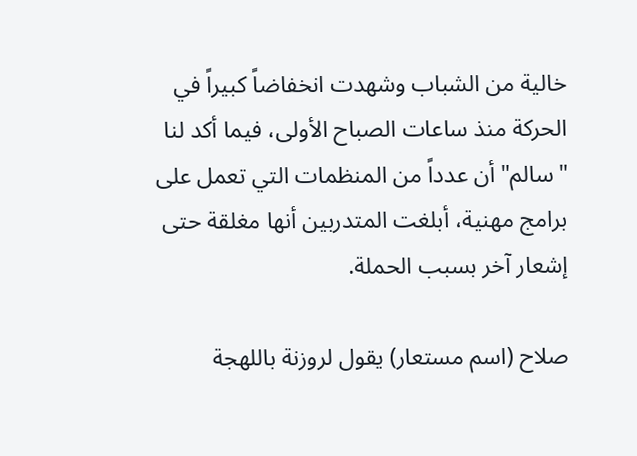خالية من الشباب وشهدت انخفاضاً كبيراً في الحركة منذ ساعات الصباح الأولى، فيما أكد لنا "سالم" أن عدداً من المنظمات التي تعمل على برامج مهنية، أبلغت المتدربين أنها مغلقة حتى إشعار آخر بسبب الحملة.

صلاح (اسم مستعار) يقول لروزنة باللهجة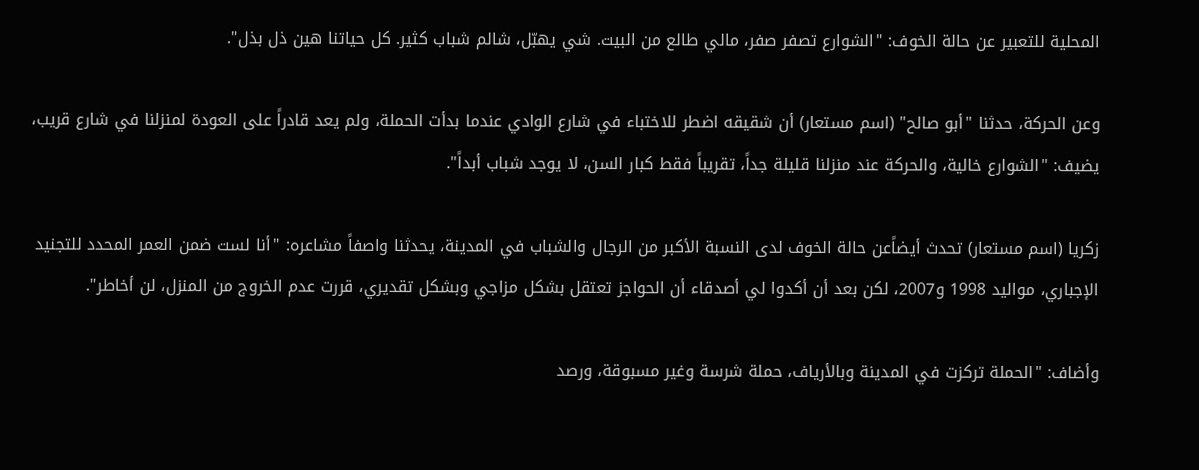المحلية للتعبير عن حالة الخوف: "الشوارع تصفر صفر، مالي طالع من البيت. شي يهبّل، شالم شباب كثير. كل حياتنا هين ذل بذل".

وعن الحركة، حدثنا "أبو صالح" (اسم مستعار) أن شقيقه اضطر للاختباء في شارع الوادي عندما بدأت الحملة، ولم يعد قادراً على العودة لمنزلنا في شارع قريب، يضيف: "الشوارع خالية، والحركة عند منزلنا قليلة جداً، تقريباً فقط كبار السن، لا يوجد شباب أبداً".

زكريا (اسم مستعار) تحدث أيضاًعن حالة الخوف لدى النسبة الأكبر من الرجال والشباب في المدينة، يحدثنا واصفاً مشاعره: "أنا لست ضمن العمر المحدد للتجنيد الإجباري، مواليد 1998 و2007، لكن بعد أن أكدوا لي أصدقاء أن الحواجز تعتقل بشكل مزاجي وبشكل تقديري، قررت عدم الخروج من المنزل، لن أخاطر".

وأضاف: "الحملة تركزت في المدينة وبالأرياف، حملة شرسة وغير مسبوقة، ورصد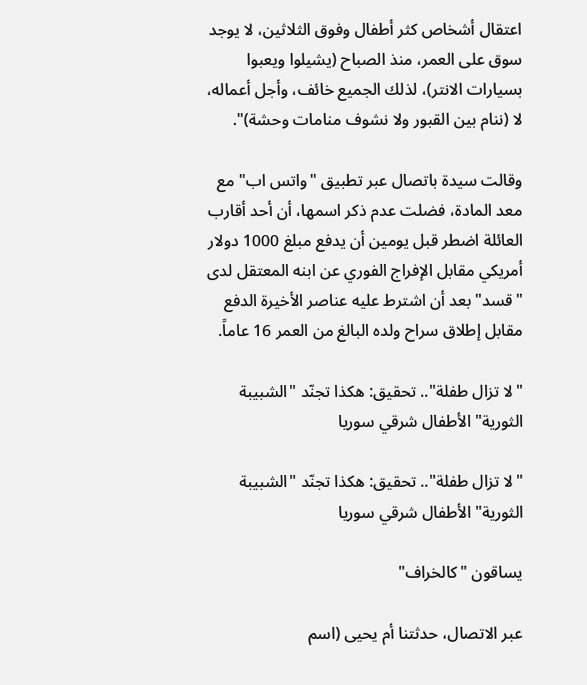اعتقال أشخاص كثر أطفال وفوق الثلاثين، لا يوجد سوق على العمر، منذ الصباح (يشيلوا ويعبوا بسيارات الانتر)، لذلك الجميع خائف، وأجل أعماله، لا (ننام بين القبور ولا نشوف منامات وحشة)".

وقالت سيدة باتصال عبر تطبيق "واتس اب" مع معد المادة، فضلت عدم ذكر اسمها، أن أحد أقارب العائلة اضطر قبل يومين أن يدفع مبلغ 1000 دولار أمريكي مقابل الإفراج الفوري عن ابنه المعتقل لدى "قسد" بعد أن اشترط عليه عناصر الأخيرة الدفع مقابل إطلاق سراح ولده البالغ من العمر 16 عاماً.

"لا تزال طفلة".. تحقيق: هكذا تجنّد "الشبيبة الثورية" الأطفال شرقي سوريا

"لا تزال طفلة".. تحقيق: هكذا تجنّد "الشبيبة الثورية" الأطفال شرقي سوريا

يساقون "كالخراف"

عبر الاتصال، حدثتنا أم يحيى (اسم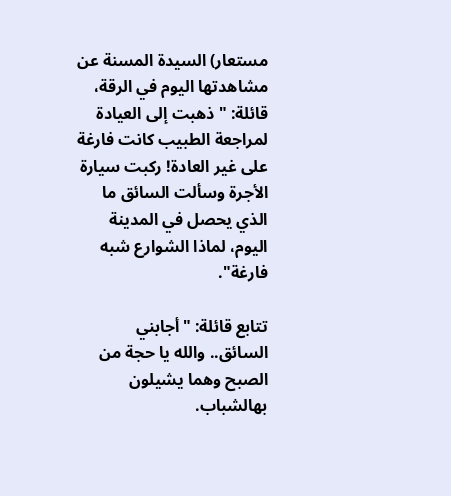مستعار) السيدة المسنة عن مشاهدتها اليوم في الرقة، قائلة: "ذهبت إلى العيادة لمراجعة الطبيب كانت فارغة على غير العادة! ركبت سيارة الأجرة وسألت السائق ما الذي يحصل في المدينة اليوم، لماذا الشوارع شبه فارغة".

تتابع قائلة: "أجابني السائق.. والله يا حجة من الصبح وهما يشيلون بهالشباب.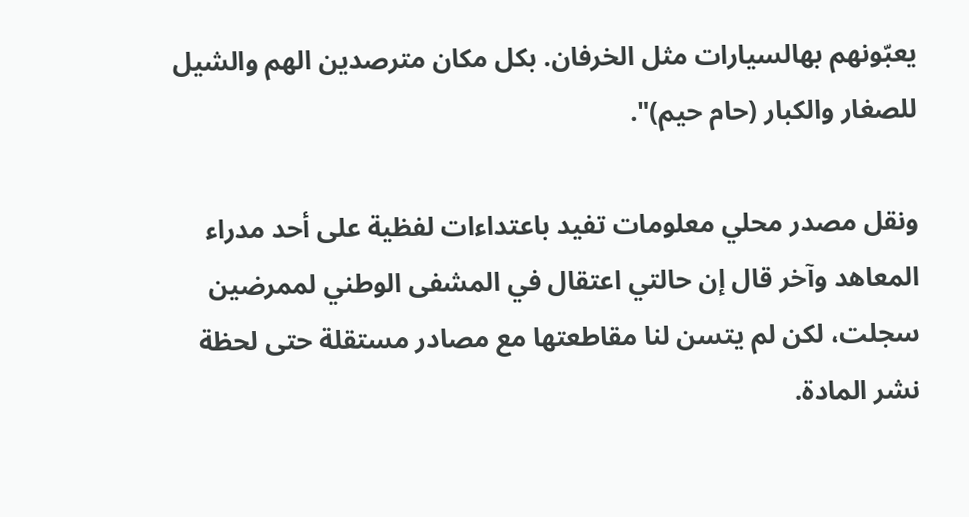يعبّونهم بهالسيارات مثل الخرفان. بكل مكان مترصدين الهم والشيل للصغار والكبار (حام حيم)".

ونقل مصدر محلي معلومات تفيد باعتداءات لفظية على أحد مدراء المعاهد وآخر قال إن حالتي اعتقال في المشفى الوطني لممرضين سجلت، لكن لم يتسن لنا مقاطعتها مع مصادر مستقلة حتى لحظة نشر المادة.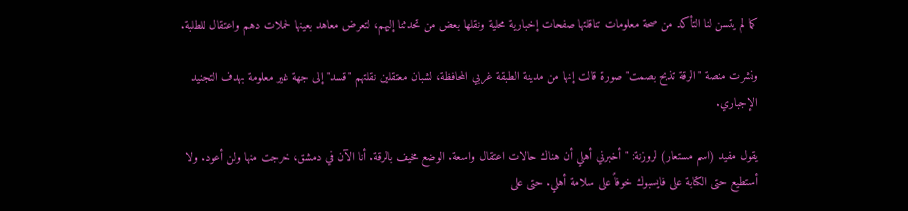كما لم يتسن لنا التأكد من صحة معلومات تناقلتها صفحات إخبارية محلية ونقلها بعض من تحدثنا إليهم، لتعرض معاهد بعينها لحملات دهم واعتقال للطلبة.

ونشرت منصة "الرقة تذبح بصمت" صورة قالت إنها من مدينة الطبقة غربي المحافظة، لشبان معتقلين نقلتهم "قسد" إلى جهة غير معلومة بهدف التجنيد الإجباري.

يقول مفيد (اسم مستعار) لروزنة: "أخبرني أهلي أن هناك حالات اعتقال واسعة. الوضع مخيف بالرقة. أنا الآن في دمشق، خرجت منها ولن أعود. ولا أستطيع حتى الكتابة على فايسبوك خوفاً على سلامة أهلي. حتى على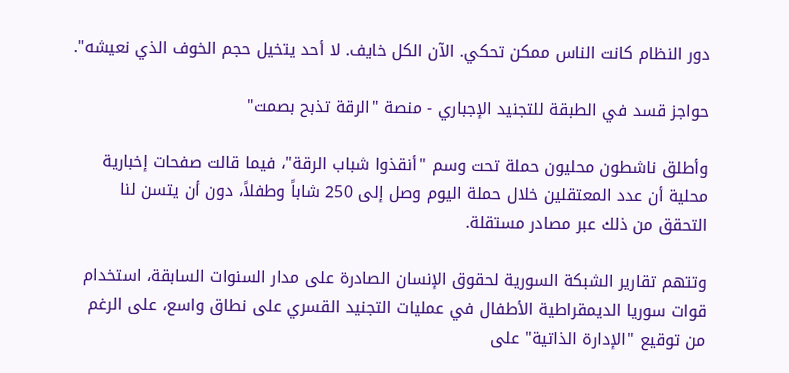دور النظام كانت الناس ممكن تحكي. الآن الكل خايف. لا أحد يتخيل حجم الخوف الذي نعيشه".

حواجز قسد في الطبقة للتجنيد الإجباري - منصة "الرقة تذبح بصمت"

وأطلق ناشطون محليون حملة تحت وسم "أنقذوا شباب الرقة"، فيما قالت صفحات إخبارية محلية أن عدد المعتقلين خلال حملة اليوم وصل إلى 250 شاباً وطفلاً، دون أن يتسن لنا التحقق من ذلك عبر مصادر مستقلة.

وتتهم تقارير الشبكة السورية لحقوق الإنسان الصادرة على مدار السنوات السابقة، استخدام قوات سوريا الديمقراطية الأطفال في عمليات التجنيد القسري على نطاق واسع، على الرغم من توقيع "الإدارة الذاتية" على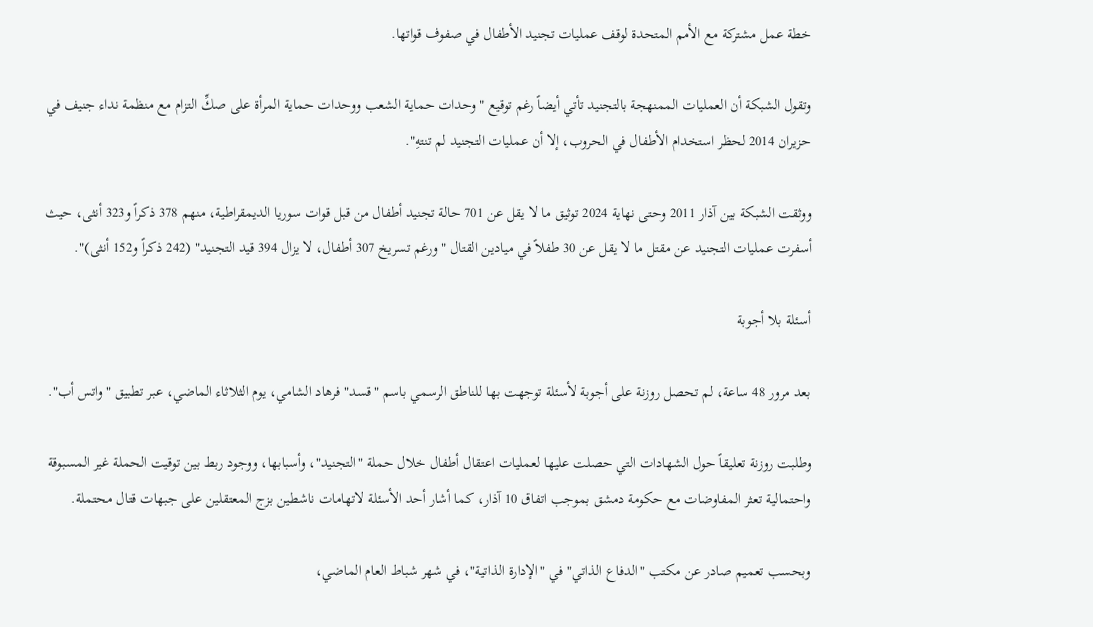خطة عمل مشتركة مع الأمم المتحدة لوقف عمليات تجنيد الأطفال في صفوف قواتها.

وتقول الشبكة أن العمليات الممنهجة بالتجنيد تأتي أيضاً رغم توقيع "وحدات حماية الشعب ووحدات حماية المرأة على صكِّ التزام مع منظمة نداء جنيف في حزيران 2014 لحظر استخدام الأطفال في الحروب، إلا أن عمليات التجنيد لم تنتهِ".

ووثقت الشبكة بين آذار 2011 وحتى نهاية 2024 توثيق ما لا يقل عن 701 حالة تجنيد أطفال من قبل قوات سوريا الديمقراطية، منهم 378 ذكراً و323 أنثى، حيث أسفرت عمليات التجنيد عن مقتل ما لا يقل عن 30 طفلاً في ميادين القتال "ورغم تسريخ 307 أطفال، لا يزال 394 قيد التجنيد" (242 ذكراً و152 أنثى)".

أسئلة بلا أجوبة

بعد مرور 48 ساعة، لم تحصل روزنة على أجوبة لأسئلة توجهت بها للناطق الرسمي باسم "قسد" فرهاد الشامي، يوم الثلاثاء الماضي، عبر تطبيق "واتس أب".

وطلبت روزنة تعليقاً حول الشهادات التي حصلت عليها لعمليات اعتقال أطفال خلال حملة "التجنيد"، وأسبابها، ووجود ربط بين توقيت الحملة غير المسبوقة واحتمالية تعثر المفاوضات مع حكومة دمشق بموجب اتفاق 10 آذار، كما أشار أحد الأسئلة لاتهامات ناشطين بزج المعتقلين على جبهات قتال محتملة.

وبحسب تعميم صادر عن مكتب "الدفاع الذاتي" في "الإدارة الذاتية"، في شهر شباط العام الماضي،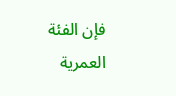فإن الفئة العمرية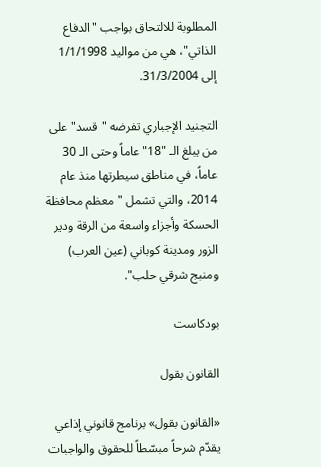المطلوبة للالتحاق بواجب "الدفاع الذاتي"، هي من مواليد 1/1/1998 إلى 31/3/2004.

التجنيد الإجباري تفرضه "قسد" على من يبلغ الـ "18" عاماً وحتى الـ 30 عاماً، في مناطق سيطرتها منذ عام 2014، والتي تشمل "معظم محافظة الحسكة وأجزاء واسعة من الرقة ودير الزور ومدينة كوباني (عين العرب) ومنبج شرقي حلب".

بودكاست

القانون بقول

«القانون بقول» برنامج قانوني إذاعي يقدّم شرحاً مبسّطاً للحقوق والواجبات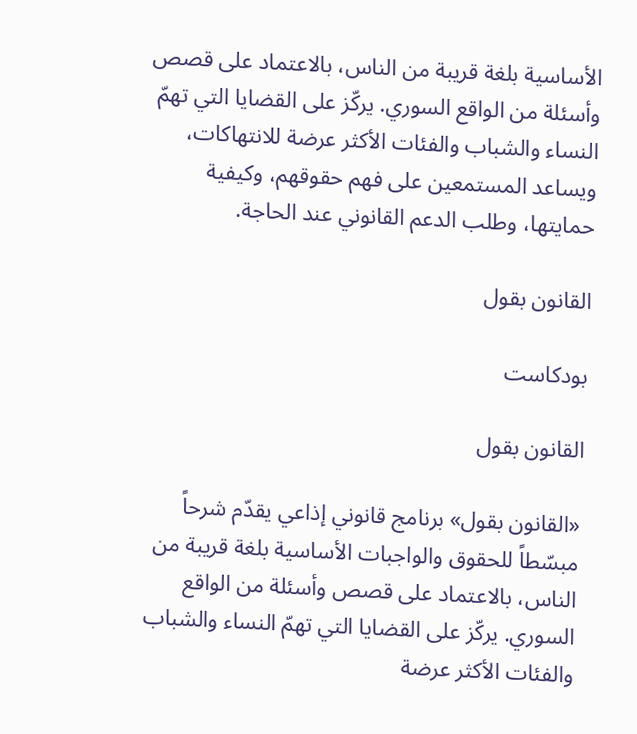الأساسية بلغة قريبة من الناس، بالاعتماد على قصص وأسئلة من الواقع السوري. يركّز على القضايا التي تهمّ النساء والشباب والفئات الأكثر عرضة للانتهاكات، ويساعد المستمعين على فهم حقوقهم، وكيفية حمايتها، وطلب الدعم القانوني عند الحاجة.

القانون بقول

بودكاست

القانون بقول

«القانون بقول» برنامج قانوني إذاعي يقدّم شرحاً مبسّطاً للحقوق والواجبات الأساسية بلغة قريبة من الناس، بالاعتماد على قصص وأسئلة من الواقع السوري. يركّز على القضايا التي تهمّ النساء والشباب والفئات الأكثر عرضة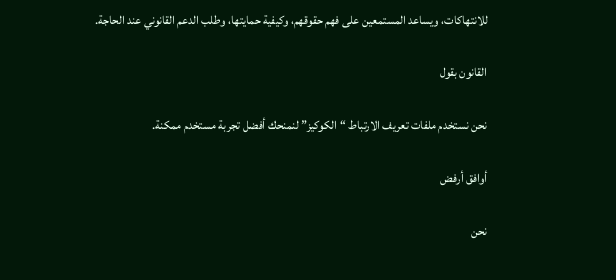للانتهاكات، ويساعد المستمعين على فهم حقوقهم، وكيفية حمايتها، وطلب الدعم القانوني عند الحاجة.

القانون بقول

نحن نستخدم ملفات تعريف الارتباط “الكوكيز” لنمنحك أفضل تجربة مستخدم ممكنة.

أوافق أرفض

نحن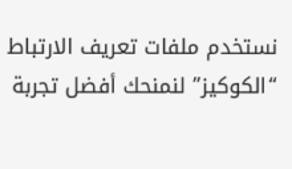نستخدم ملفات تعريف الارتباط “الكوكيز” لنمنحك أفضل تجربة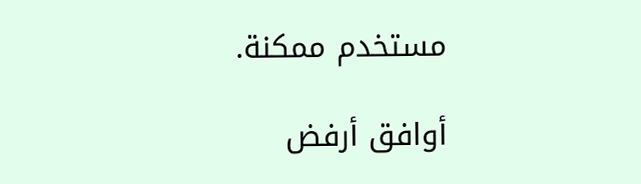مستخدم ممكنة.

أوافق أرفض